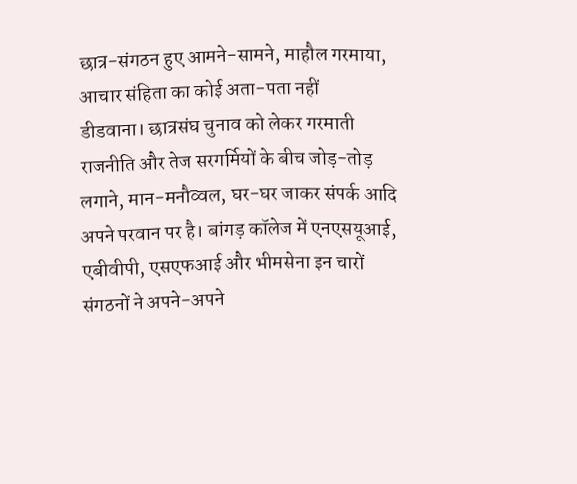छात्र-संगठन हुए आमने-सामने, माहौल गरमाया, आचार संहिता का कोई अता-पता नहीं
डीडवाना। छात्रसंघ चुनाव को लेकर गरमाती राजनीति और तेज सरगर्मियों के बीच जोड़-तोड़ लगाने, मान-मनौव्वल, घर-घर जाकर संपर्क आदि अपने परवान पर है। बांगड़ कॉलेज में एनएसयूआई, एबीवीपी, एसएफआई और भीमसेना इन चारों संगठनों ने अपने-अपने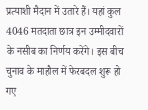प्रत्याशी मैदान में उतारे हैं। यहां कुल 4046 मतदाता छात्र इन उम्मीदवारों के नसीब का निर्णय करेंगे। इस बीच चुनाव के माहौल में फेरबदल शुरू हो गए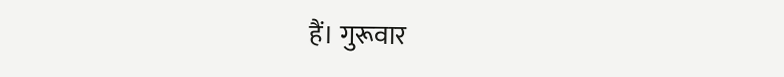हैं। गुरूवार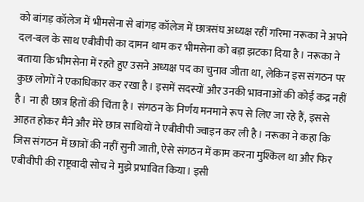को बांगड़ कॉलेज में भीमसेना से बांगड़ कॉलेज में छात्रसंघ अध्यक्ष रहीं गरिमा नरूका ने अपने दल-बल के साथ एबीवीपी का दामन थाम कर भीमसेना को बड़ा झटका दिया है। नरूका ने बताया कि भीमसेना में रहते हुए उसने अध्यक्ष पद का चुनाव जीता था, लेकिन इस संगठन पर कुछ लोगों ने एकाधिकार कर रखा है। इसमें सदस्यों और उनकी भावनाओं की कोई कद्र नहीं है। ना ही छात्र हितों की चिंता है। संगठन के निर्णय मनमाने रूप से लिए जा रहे हैं, इससे आहत होकर मैंने और मेरे छात्र साथियों ने एबीवीपी ज्वाइन कर ली है। नरूका ने कहा कि जिस संगठन में छात्रों की नहीं सुनी जाती, ऐसे संगठन में काम करना मुश्किल था और फिर एबीवीपी की राष्ट्रवादी सोच ने मुझे प्रभावित किया। इसी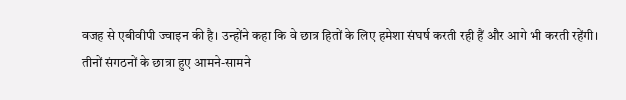वजह से एबीवीपी ज्वाइन की है। उन्होंने कहा कि वे छात्र हितों के लिए हमेशा संघर्ष करती रही हैं और आगे भी करती रहेंगी।
तीनों संगठनों के छात्रा हुए आमने-सामने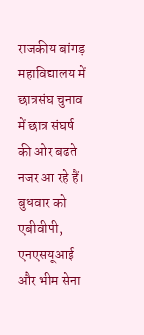राजकीय बांगड़ महाविद्यालय में छात्रसंघ चुनाव में छात्र संघर्ष की ओर बढते नजर आ रहे हैं। बुधवार को एबीवीपी, एनएसयूआई और भीम सेना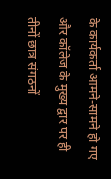के कार्यकर्ता आमने-सामने हो गए और कॉलेज के मुख्य द्वार पर ही तीनों छात्र संगठनों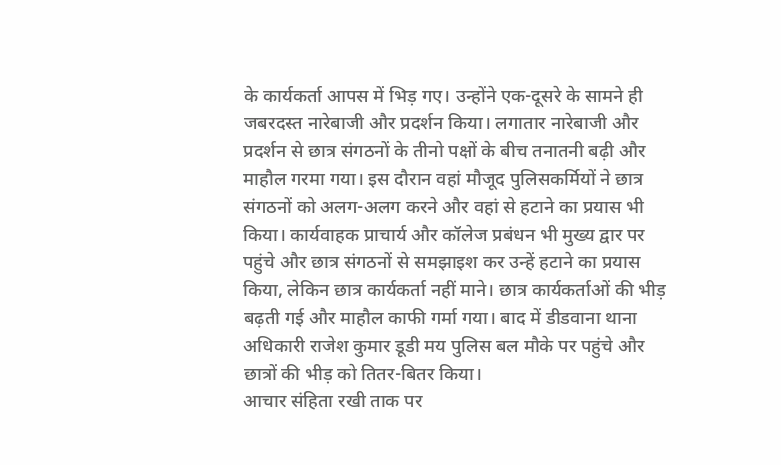के कार्यकर्ता आपस में भिड़ गए। उन्होंने एक-दूसरे के सामने ही जबरदस्त नारेबाजी और प्रदर्शन किया। लगातार नारेबाजी और प्रदर्शन से छात्र संगठनों के तीनो पक्षों के बीच तनातनी बढ़ी और माहौल गरमा गया। इस दौरान वहां मौजूद पुलिसकर्मियों ने छात्र संगठनों को अलग-अलग करने और वहां से हटाने का प्रयास भी किया। कार्यवाहक प्राचार्य और कॉलेज प्रबंधन भी मुख्य द्वार पर पहुंचे और छात्र संगठनों से समझाइश कर उन्हें हटाने का प्रयास किया, लेकिन छात्र कार्यकर्ता नहीं माने। छात्र कार्यकर्ताओं की भीड़ बढ़ती गई और माहौल काफी गर्मा गया। बाद में डीडवाना थाना अधिकारी राजेश कुमार डूडी मय पुलिस बल मौके पर पहुंचे और छात्रों की भीड़ को तितर-बितर किया।
आचार संहिता रखी ताक पर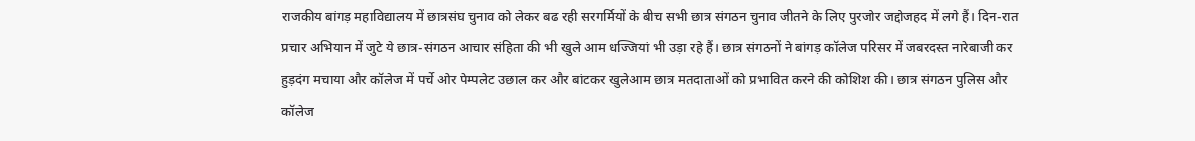राजकीय बांगड़ महाविद्यालय में छात्रसंघ चुनाव को लेकर बढ रही सरगर्मियों के बीच सभी छात्र संगठन चुनाव जीतने के लिए पुरजोर जद्दोजहद में लगे हैं। दिन-रात प्रचार अभियान में जुटे ये छात्र-संगठन आचार संहिता की भी खुले आम धज्जियां भी उड़ा रहे हैं। छात्र संगठनों ने बांगड़ कॉलेज परिसर में जबरदस्त नारेबाजी कर हुड़दंग मचाया और कॉलेज में पर्चे ओर पेम्पलेट उछाल कर और बांटकर खुलेआम छात्र मतदाताओं को प्रभावित करने की कोशिश की। छात्र संगठन पुलिस और कॉलेज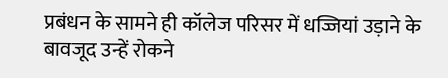प्रबंधन के सामने ही कॉलेज परिसर में धज्जियां उड़ाने के बावजूद उन्हें रोकने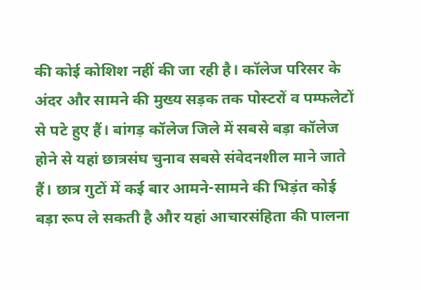की कोई कोशिश नहीं की जा रही है। कॉलेज परिसर के अंदर और सामने की मुख्य सड़क तक पोस्टरों व पम्फलेटों से पटे हुए हैं। बांगड़ कॉलेज जिले में सबसे बड़ा कॉलेज होने से यहां छात्रसंघ चुनाव सबसे संवेदनशील माने जाते हैं। छात्र गुटों में कई बार आमने-सामने की भिड़ंत कोई बड़ा रूप ले सकती है और यहां आचारसंहिता की पालना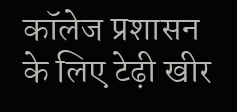कॉलेज प्रशासन के लिए टेढ़ी खीर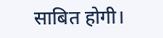साबित होगी।